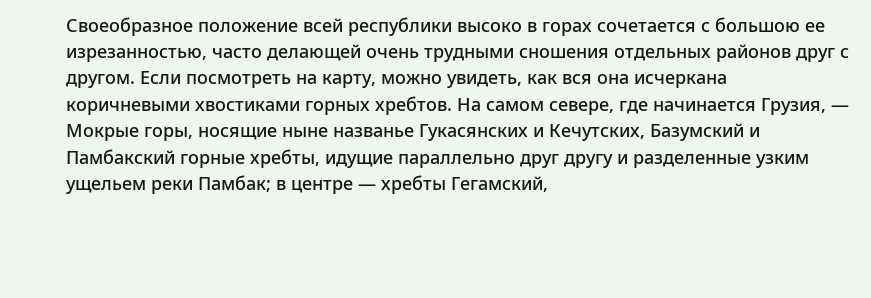Своеобразное положение всей республики высоко в горах сочетается с большою ее изрезанностью, часто делающей очень трудными сношения отдельных районов друг с другом. Если посмотреть на карту, можно увидеть, как вся она исчеркана коричневыми хвостиками горных хребтов. На самом севере, где начинается Грузия, — Мокрые горы, носящие ныне названье Гукасянских и Кечутских, Базумский и Памбакский горные хребты, идущие параллельно друг другу и разделенные узким ущельем реки Памбак; в центре — хребты Гегамский,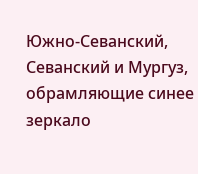Южно-Севанский, Севанский и Мургуз, обрамляющие синее зеркало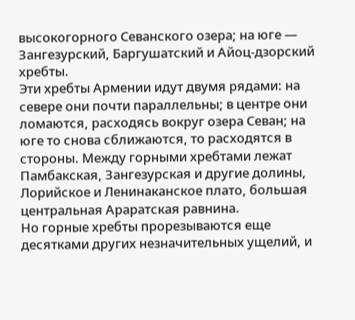высокогорного Севанского озера; на юге — Зангезурский, Баргушатский и Айоц-дзорский хребты.
Эти хребты Армении идут двумя рядами: на севере они почти параллельны; в центре они ломаются, расходясь вокруг озера Севан; на юге то снова сближаются, то расходятся в стороны. Между горными хребтами лежат Памбакская, Зангезурская и другие долины, Лорийское и Ленинаканское плато, большая центральная Араратская равнина.
Но горные хребты прорезываются еще десятками других незначительных ущелий, и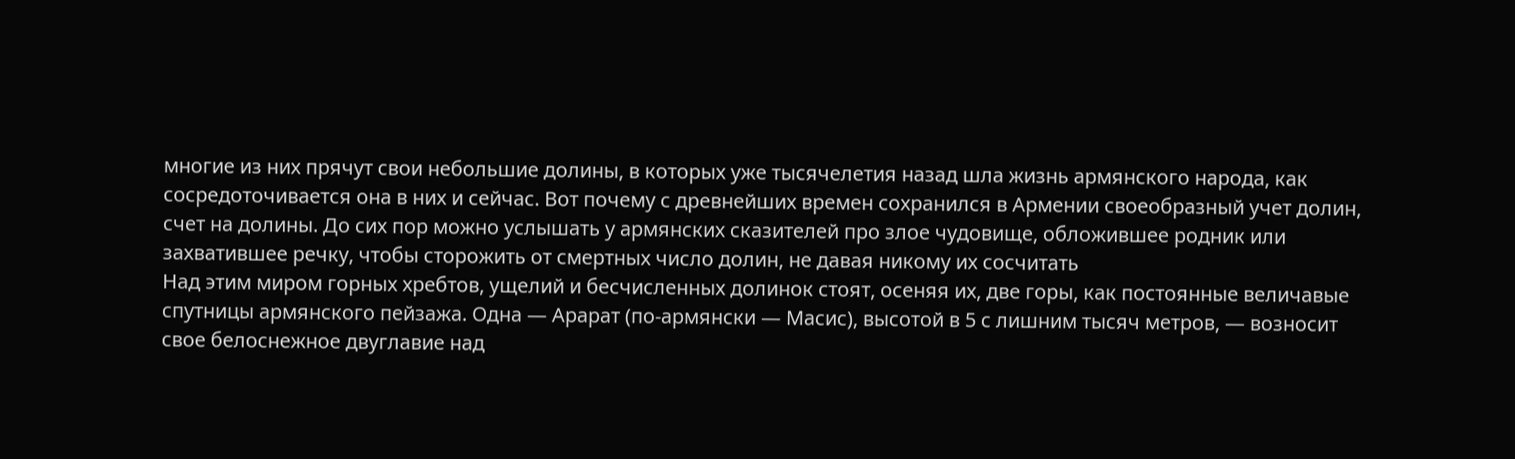многие из них прячут свои небольшие долины, в которых уже тысячелетия назад шла жизнь армянского народа, как сосредоточивается она в них и сейчас. Вот почему с древнейших времен сохранился в Армении своеобразный учет долин, счет на долины. До сих пор можно услышать у армянских сказителей про злое чудовище, обложившее родник или захватившее речку, чтобы сторожить от смертных число долин, не давая никому их сосчитать
Над этим миром горных хребтов, ущелий и бесчисленных долинок стоят, осеняя их, две горы, как постоянные величавые спутницы армянского пейзажа. Одна — Арарат (по-армянски — Масис), высотой в 5 с лишним тысяч метров, — возносит свое белоснежное двуглавие над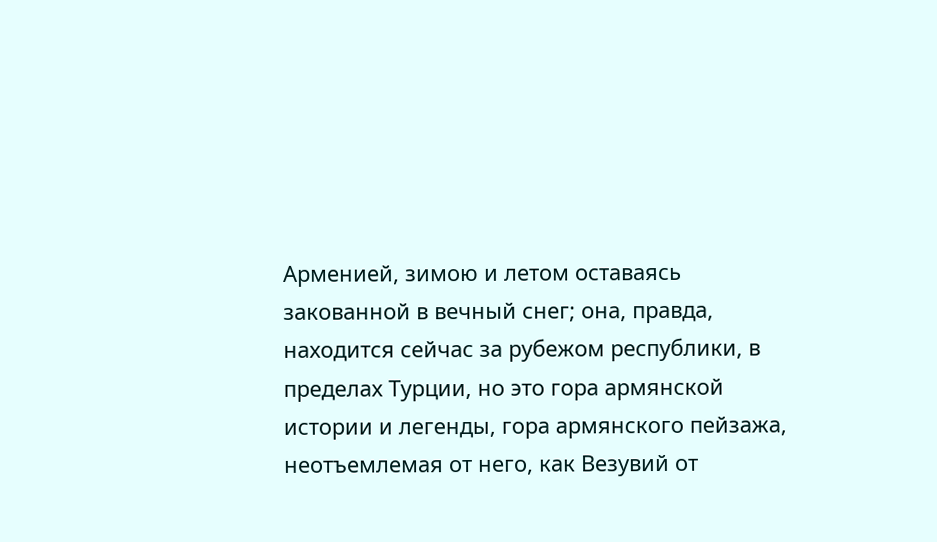Арменией, зимою и летом оставаясь закованной в вечный снег; она, правда, находится сейчас за рубежом республики, в пределах Турции, но это гора армянской истории и легенды, гора армянского пейзажа, неотъемлемая от него, как Везувий от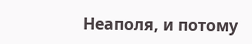Неаполя, и потому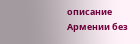описание Армении без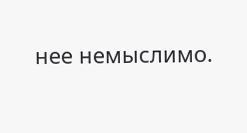нее немыслимо.